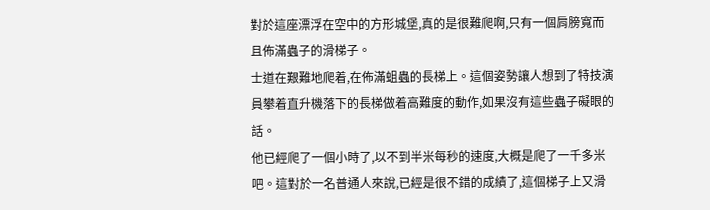對於這座漂浮在空中的方形城堡,真的是很難爬啊,只有一個肩膀寬而且佈滿蟲子的滑梯子。
士道在艱難地爬着,在佈滿蛆蟲的長梯上。這個姿勢讓人想到了特技演員攀着直升機落下的長梯做着高難度的動作,如果沒有這些蟲子礙眼的話。
他已經爬了一個小時了,以不到半米每秒的速度,大概是爬了一千多米吧。這對於一名普通人來說,已經是很不錯的成績了,這個梯子上又滑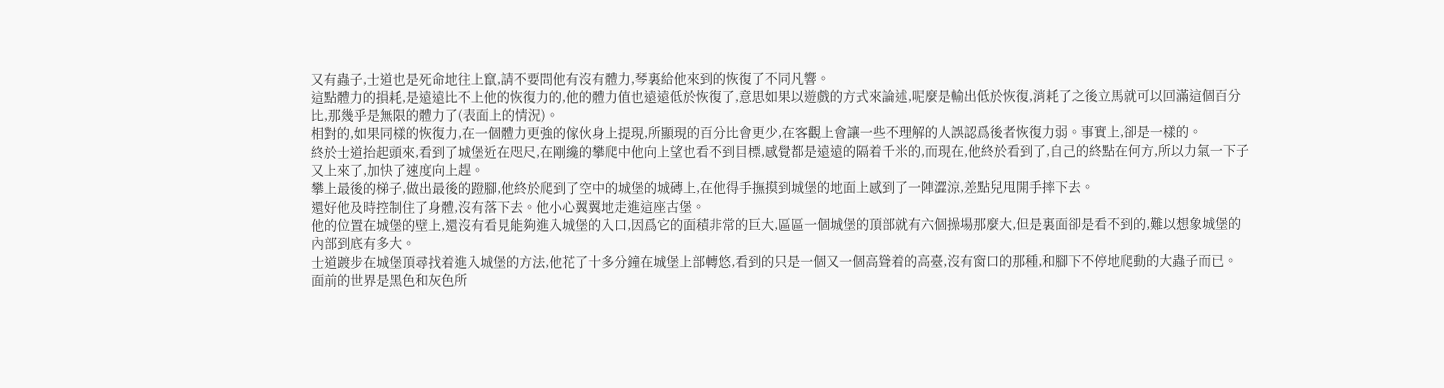又有蟲子,士道也是死命地往上竄,請不要問他有沒有體力,琴裏給他來到的恢復了不同凡響。
這點體力的損耗,是遠遠比不上他的恢復力的,他的體力值也遠遠低於恢復了,意思如果以遊戲的方式來論述,呢麼是輸出低於恢復,消耗了之後立馬就可以回滿這個百分比,那幾乎是無限的體力了(表面上的情況)。
相對的,如果同樣的恢復力,在一個體力更強的傢伙身上提現,所顯現的百分比會更少,在客觀上會讓一些不理解的人誤認爲後者恢復力弱。事實上,卻是一樣的。
終於士道抬起頭來,看到了城堡近在咫尺,在剛纔的攀爬中他向上望也看不到目標,感覺都是遠遠的隔着千米的,而現在,他終於看到了,自己的終點在何方,所以力氣一下子又上來了,加快了速度向上趕。
攀上最後的梯子,做出最後的蹬腳,他終於爬到了空中的城堡的城磚上,在他得手撫摸到城堡的地面上感到了一陣澀涼,差點兒甩開手摔下去。
還好他及時控制住了身體,沒有落下去。他小心翼翼地走進這座古堡。
他的位置在城堡的壁上,還沒有看見能夠進入城堡的入口,因爲它的面積非常的巨大,區區一個城堡的頂部就有六個操場那麼大,但是裏面卻是看不到的,難以想象城堡的內部到底有多大。
士道踱步在城堡頂尋找着進入城堡的方法,他花了十多分鐘在城堡上部轉悠,看到的只是一個又一個高聳着的高臺,沒有窗口的那種,和腳下不停地爬動的大蟲子而已。
面前的世界是黑色和灰色所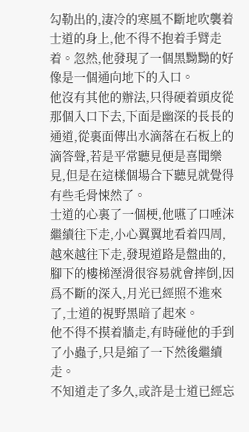勾勒出的,淒冷的寒風不斷地吹襲着士道的身上,他不得不抱着手臂走着。忽然,他發現了一個黑黝黝的好像是一個通向地下的入口。
他沒有其他的辦法,只得硬着頭皮從那個入口下去,下面是幽深的長長的通道,從裏面傳出水滴落在石板上的滴答聲,若是平常聽見便是喜聞樂見,但是在這樣個場合下聽見就覺得有些毛骨悚然了。
士道的心裏了一個梗,他嚥了口唾沫繼續往下走,小心翼翼地看着四周,越來越往下走,發現道路是盤曲的,腳下的樓梯溼滑很容易就會摔倒,因爲不斷的深入,月光已經照不進來了,士道的視野黑暗了起來。
他不得不摸着牆走,有時碰他的手到了小蟲子,只是縮了一下然後繼續走。
不知道走了多久,或許是士道已經忘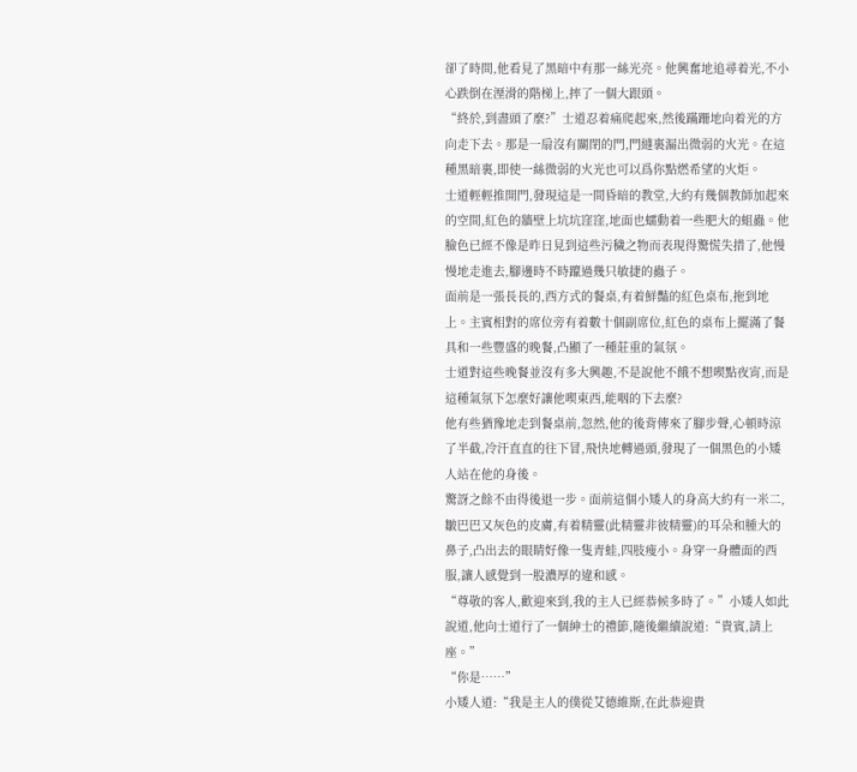卻了時間,他看見了黑暗中有那一絲光亮。他興奮地追尋着光,不小心跌倒在溼滑的階梯上,摔了一個大跟頭。
“終於,到盡頭了麼?”士道忍着痛爬起來,然後蹣跚地向着光的方向走下去。那是一扇沒有關閉的門,門縫裏漏出微弱的火光。在這種黑暗裏,即使一絲微弱的火光也可以爲你點燃希望的火炬。
士道輕輕推開門,發現這是一間昏暗的教堂,大約有幾個教師加起來的空間,紅色的牆壁上坑坑窪窪,地面也蠕動着一些肥大的蛆蟲。他臉色已經不像是昨日見到這些污穢之物而表現得驚慌失措了,他慢慢地走進去,腳邊時不時躥過幾只敏捷的蟲子。
面前是一張長長的,西方式的餐桌,有着鮮豔的紅色桌布,拖到地上。主賓相對的席位旁有着數十個副席位,紅色的桌布上擺滿了餐具和一些豐盛的晚餐,凸顯了一種莊重的氣氛。
士道對這些晚餐並沒有多大興趣,不是說他不餓不想喫點夜宵,而是這種氣氛下怎麼好讓他喫東西,能咽的下去麼?
他有些猶豫地走到餐桌前,忽然,他的後背傳來了腳步聲,心頓時涼了半截,冷汗直直的往下冒,飛快地轉過頭,發現了一個黑色的小矮人站在他的身後。
驚訝之餘不由得後退一步。面前這個小矮人的身高大約有一米二,皺巴巴又灰色的皮膚,有着精靈(此精靈非彼精靈)的耳朵和腫大的鼻子,凸出去的眼睛好像一隻青蛙,四肢瘦小。身穿一身體面的西服,讓人感覺到一股濃厚的違和感。
“尊敬的客人,歡迎來到,我的主人已經恭候多時了。”小矮人如此說道,他向士道行了一個紳士的禮節,隨後繼續說道:“貴賓,請上座。”
“你是……”
小矮人道:“我是主人的僕從艾德維斯,在此恭迎貴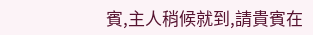賓,主人稍候就到,請貴賓在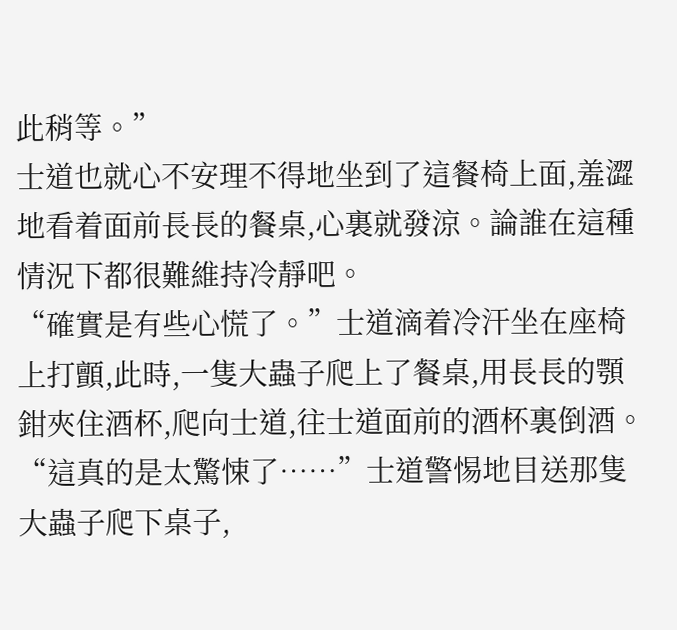此稍等。”
士道也就心不安理不得地坐到了這餐椅上面,羞澀地看着面前長長的餐桌,心裏就發涼。論誰在這種情況下都很難維持冷靜吧。
“確實是有些心慌了。”士道滴着冷汗坐在座椅上打顫,此時,一隻大蟲子爬上了餐桌,用長長的顎鉗夾住酒杯,爬向士道,往士道面前的酒杯裏倒酒。
“這真的是太驚悚了……”士道警惕地目送那隻大蟲子爬下桌子,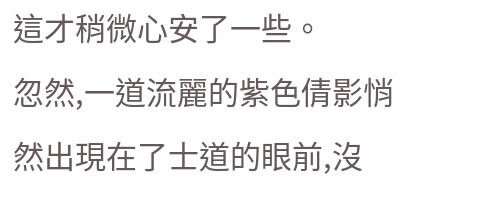這才稍微心安了一些。
忽然,一道流麗的紫色倩影悄然出現在了士道的眼前,沒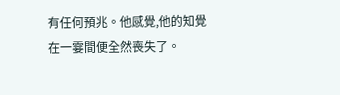有任何預兆。他感覺,他的知覺在一霎間便全然喪失了。